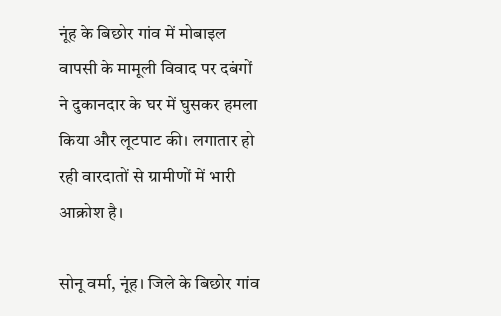नूंह के बिछोर गांव में मोबाइल वापसी के मामूली विवाद पर दबंगों ने दुकानदार के घर में घुसकर हमला किया और लूटपाट की। लगातार हो रही वारदातों से ग्रामीणों में भारी आक्रोश है।

सोनू वर्मा, नूंह। जिले के बिछोर गांव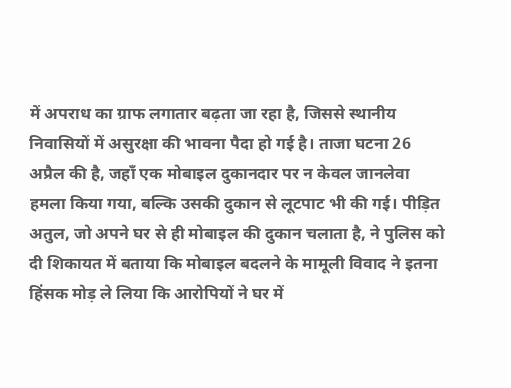में अपराध का ग्राफ लगातार बढ़ता जा रहा है, जिससे स्थानीय निवासियों में असुरक्षा की भावना पैदा हो गई है। ताजा घटना 26 अप्रैल की है, जहाँ एक मोबाइल दुकानदार पर न केवल जानलेवा हमला किया गया, बल्कि उसकी दुकान से लूटपाट भी की गई। पीड़ित अतुल, जो अपने घर से ही मोबाइल की दुकान चलाता है, ने पुलिस को दी शिकायत में बताया कि मोबाइल बदलने के मामूली विवाद ने इतना हिंसक मोड़ ले लिया कि आरोपियों ने घर में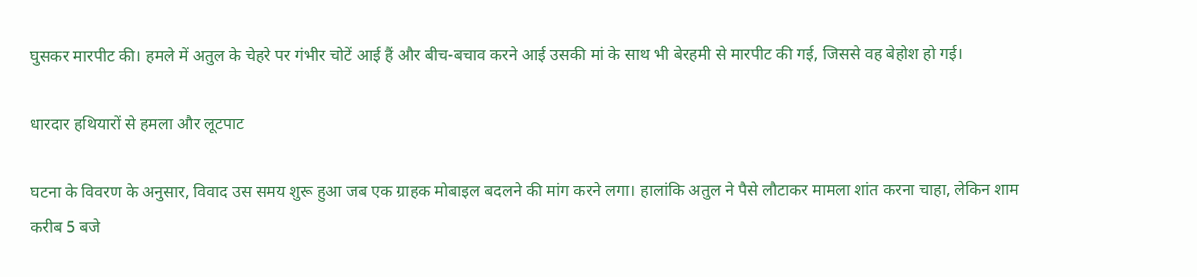घुसकर मारपीट की। हमले में अतुल के चेहरे पर गंभीर चोटें आई हैं और बीच-बचाव करने आई उसकी मां के साथ भी बेरहमी से मारपीट की गई, जिससे वह बेहोश हो गई।

धारदार हथियारों से हमला और लूटपाट

घटना के विवरण के अनुसार, विवाद उस समय शुरू हुआ जब एक ग्राहक मोबाइल बदलने की मांग करने लगा। हालांकि अतुल ने पैसे लौटाकर मामला शांत करना चाहा, लेकिन शाम करीब 5 बजे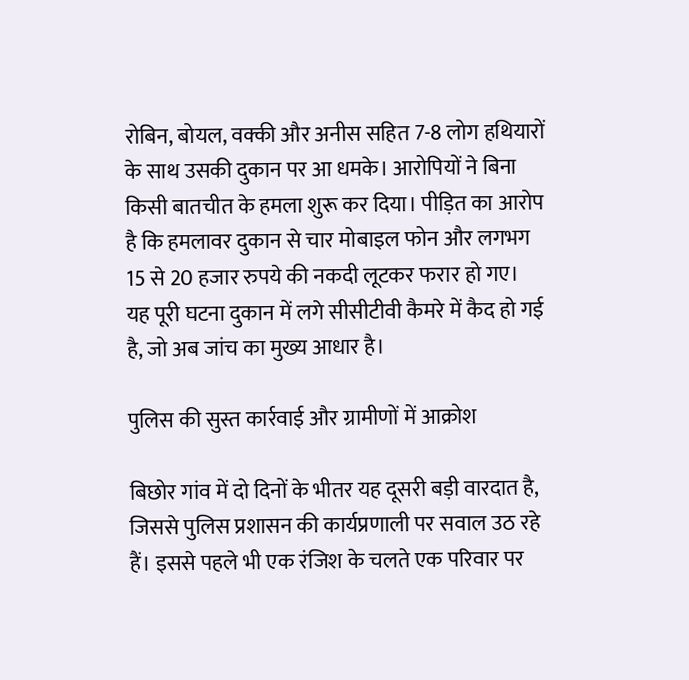रोबिन, बोयल, वक्की और अनीस सहित 7-8 लोग हथियारों के साथ उसकी दुकान पर आ धमके। आरोपियों ने बिना किसी बातचीत के हमला शुरू कर दिया। पीड़ित का आरोप है कि हमलावर दुकान से चार मोबाइल फोन और लगभग 15 से 20 हजार रुपये की नकदी लूटकर फरार हो गए। यह पूरी घटना दुकान में लगे सीसीटीवी कैमरे में कैद हो गई है, जो अब जांच का मुख्य आधार है।

पुलिस की सुस्त कार्रवाई और ग्रामीणों में आक्रोश

बिछोर गांव में दो दिनों के भीतर यह दूसरी बड़ी वारदात है, जिससे पुलिस प्रशासन की कार्यप्रणाली पर सवाल उठ रहे हैं। इससे पहले भी एक रंजिश के चलते एक परिवार पर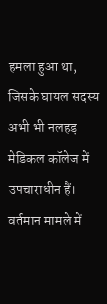हमला हुआ था, जिसके घायल सदस्य अभी भी नलहड़ मेडिकल कॉलेज में उपचाराधीन हैं। वर्तमान मामले में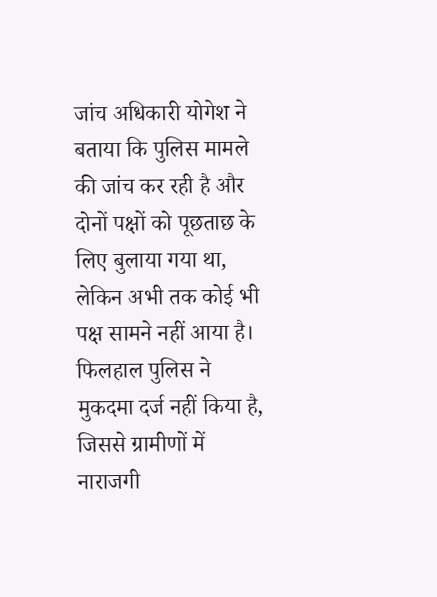जांच अधिकारी योगेश ने बताया कि पुलिस मामले की जांच कर रही है और दोनों पक्षों को पूछताछ के लिए बुलाया गया था, लेकिन अभी तक कोई भी पक्ष सामने नहीं आया है। फिलहाल पुलिस ने मुकदमा दर्ज नहीं किया है, जिससे ग्रामीणों में नाराजगी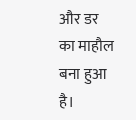और डर का माहौल बना हुआ है।